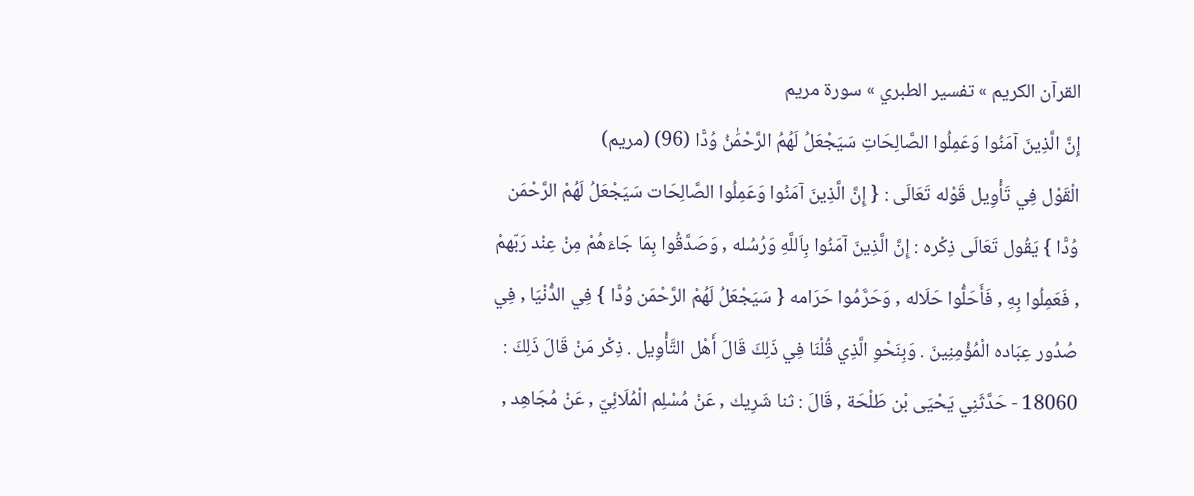القرآن الكريم » تفسير الطبري » سورة مريم
إِنَّ الَّذِينَ آمَنُوا وَعَمِلُوا الصَّالِحَاتِ سَيَجْعَلُ لَهُمُ الرَّحْمَٰنُ وُدًّا (96) (مريم)
الْقَوْل فِي تَأْوِيل قَوْله تَعَالَى : { إِنَّ الَّذِينَ آمَنُوا وَعَمِلُوا الصَّالِحَات سَيَجْعَلُ لَهُمْ الرَّحْمَن وُدًّا } يَقُول تَعَالَى ذِكْره : إِنَّ الَّذِينَ آمَنُوا بِاَللَّهِ وَرُسُله , وَصَدَّقُوا بِمَا جَاءَهُمْ مِنْ عِنْد رَبّهمْ , فَعَمِلُوا بِهِ , فَأَحَلُّوا حَلَاله , وَحَرَّمُوا حَرَامه { سَيَجْعَلُ لَهُمْ الرَّحْمَن وُدًّا } فِي الدُّنْيَا , فِي صُدُور عِبَاده الْمُؤْمِنِينَ . وَبِنَحْوِ الَّذِي قُلْنَا فِي ذَلِكَ قَالَ أَهْل التَّأْوِيل . ذِكْر مَنْ قَالَ ذَلِكَ : 18060 - حَدَّثَنِي يَحْيَى بْن طَلْحَة , قَالَ : ثنا شَرِيك , عَنْ مُسْلِم الْمُلَائِيّ , عَنْ مُجَاهِد ,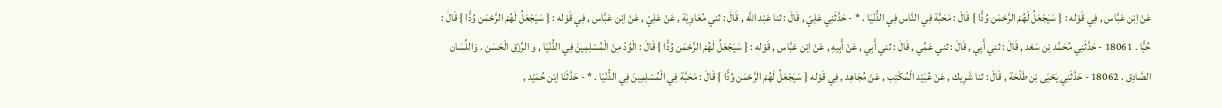عَنْ اِبْن عَبَّاس , فِي قَوْله : { سَيَجْعَلُ لَهُمْ الرَّحْمَن وُدًّا } قَالَ : مَحَبَّة فِي النَّاس فِي الدُّنْيَا . * - حَدَّثَنِي عَلِيّ , قَالَ : ثنا عَبْد اللَّه , قَالَ : ثني مُعَاوِيَة , عَنْ عَلِيّ , عَنْ اِبْن عَبَّاس , فِي قَوْله : { سَيَجْعَلُ لَهُمْ الرَّحْمَن وُدًّا } قَالَ : حُبًّا . 18061 - حَدَّثَنِي مُحَمَّد بْن سَعْد , قَالَ : ثني أَبِي , قَالَ : ثني عَمِّي , قَالَ : ثني أَبِي , عَنْ أَبِيهِ , عَنْ اِبْن عَبَّاس , قَوْله : { سَيَجْعَلُ لَهُمْ الرَّحْمَن وُدًّا } قَالَ : الْوُدّ مِنْ الْمُسْلِمِينَ فِي الدُّنْيَا , و الرِّزْق الْحَسَن . وَاللِّسَان الصَّادِق . 18062 - حَدَّثَنِي يَحْيَى بْن طَلْحَة , قَالَ : ثنا شَرِيك , عَنْ عُبَيْد الْمُكْتِب , عَنْ مُجَاهِد , فِي قَوْله { سَيَجْعَلُ لَهُمْ الرَّحْمَن وُدًّا } قَالَ : مَحَبَّة فِي الْمُسْلِمِينَ فِي الدُّنْيَا . * - حَدَّثَنَا اِبْن حُمَيْد ,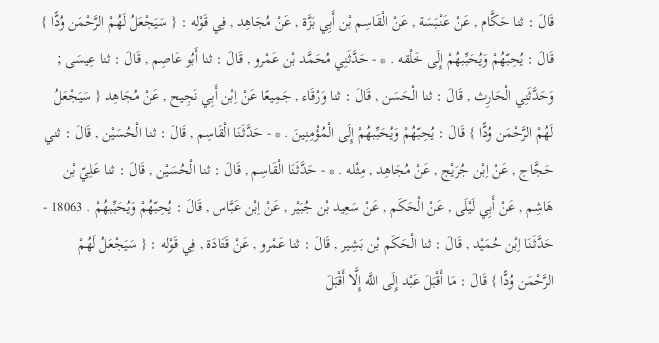قَالَ : ثنا حَكَّام , عَنْ عَنْبَسَة , عَنْ الْقَاسِم بْن أَبِي بَزَّة , عَنْ مُجَاهِد , فِي قَوْله : { سَيَجْعَلُ لَهُمْ الرَّحْمَن وُدًّا } قَالَ : يُحِبّهُمْ وَيُحَبِّبهُمْ إِلَى خَلْقه . * - حَدَّثَنِي مُحَمَّد بْن عَمْرو , قَالَ : ثنا أَبُو عَاصِم , قَالَ : ثنا عِيسَى ; وَحَدَّثَنِي الْحَارِث , قَالَ : ثنا الْحَسَن , قَالَ : ثنا وَرْقَاء , جَمِيعًا عَنْ اِبْن أَبِي نَجِيح , عَنْ مُجَاهِد { سَيَجْعَلُ لَهُمْ الرَّحْمَن وُدًّا } قَالَ : يُحِبّهُمْ وَيُحَبِّبهُمْ إِلَى الْمُؤْمِنِينَ . * - حَدَّثَنَا الْقَاسِم , قَالَ : ثنا الْحُسَيْن , قَالَ : ثني حَجَّاج , عَنْ اِبْن جُرَيْج , عَنْ مُجَاهِد , مِثْله . * - حَدَّثَنَا الْقَاسِم , قَالَ : ثنا الْحُسَيْن , قَالَ : ثنا عَلِيّ بْن هَاشِم , عَنْ أَبِي لَيْلَى , عَنْ الْحَكَم , عَنْ سَعِيد بْن جُبَيْر , عَنْ اِبْن عَبَّاس , قَالَ : يُحِبّهُمْ وَيُحَبِّبهُمْ . 18063 - حَدَّثَنَا اِبْن حُمَيْد , قَالَ : ثنا الْحَكَم بْن بَشِير , قَالَ : ثنا عَمْرو , عَنْ قَتَادَة , فِي قَوْله : { سَيَجْعَلُ لَهُمْ الرَّحْمَن وُدًّا } قَالَ : مَا أَقْبَلَ عَبْد إِلَى اللَّه إِلَّا أَقْبَلَ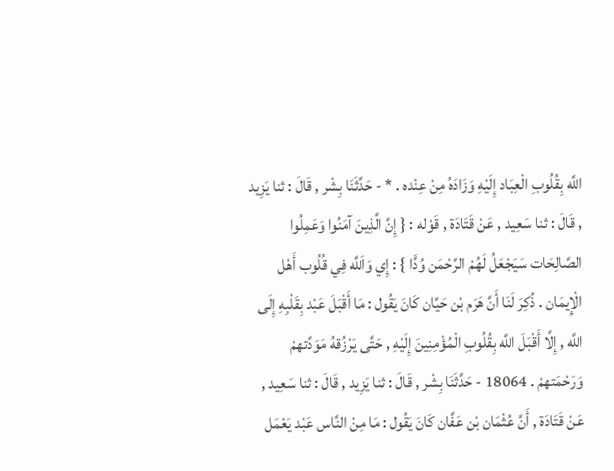اللَّه بِقُلُوبِ الْعِبَاد إِلَيْهِ وَزَادَهُ مِنْ عِنْده . * - حَدَّثَنَا بِشْر , قَالَ : ثنا يَزِيد , قَالَ : ثنا سَعِيد , عَنْ قَتَادَة , قَوْله : { إِنَّ الَّذِينَ آمَنُوا وَعَمِلُوا الصَّالِحَات سَيَجْعَلُ لَهُمْ الرَّحْمَن وُدًّا } : إِي وَاَللَّه فِي قُلُوب أَهْل الْإِيمَان . ذُكِرَ لَنَا أَنَّ هَرَم بْن حَيَّان كَانَ يَقُول : مَا أَقْبَلَ عَبْد بِقَلْبِهِ إِلَى اللَّه , إِلَّا أَقْبَلَ اللَّه بِقُلُوبِ الْمُؤْمِنِينَ إِلَيْهِ , حَتَّى يَرْزُقهُ مَوَدَّتهمْ وَرَحْمَتهمْ . 18064 - حَدَّثَنَا بِشْر , قَالَ : ثنا يَزِيد , قَالَ : ثنا سَعِيد , عَنْ قَتَادَة , أَنَّ عُثْمَان بْن عَفَّان كَانَ يَقُول : مَا مِنْ النَّاس عَبْد يَعْمَل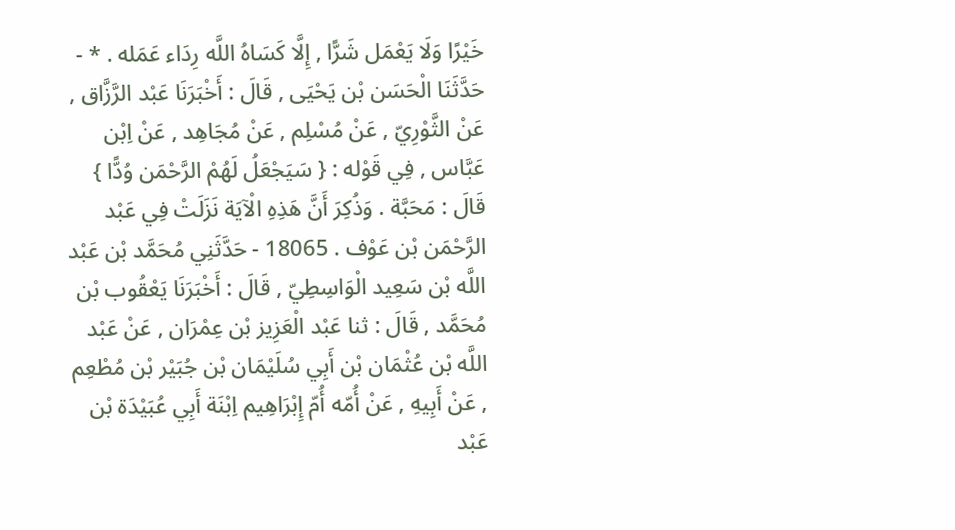خَيْرًا وَلَا يَعْمَل شَرًّا , إِلَّا كَسَاهُ اللَّه رِدَاء عَمَله . * - حَدَّثَنَا الْحَسَن بْن يَحْيَى , قَالَ : أَخْبَرَنَا عَبْد الرَّزَّاق , عَنْ الثَّوْرِيّ , عَنْ مُسْلِم , عَنْ مُجَاهِد , عَنْ اِبْن عَبَّاس , فِي قَوْله : { سَيَجْعَلُ لَهُمْ الرَّحْمَن وُدًّا } قَالَ : مَحَبَّة . وَذُكِرَ أَنَّ هَذِهِ الْآيَة نَزَلَتْ فِي عَبْد الرَّحْمَن بْن عَوْف . 18065 - حَدَّثَنِي مُحَمَّد بْن عَبْد اللَّه بْن سَعِيد الْوَاسِطِيّ , قَالَ : أَخْبَرَنَا يَعْقُوب بْن مُحَمَّد , قَالَ : ثنا عَبْد الْعَزِيز بْن عِمْرَان , عَنْ عَبْد اللَّه بْن عُثْمَان بْن أَبِي سُلَيْمَان بْن جُبَيْر بْن مُطْعِم , عَنْ أَبِيهِ , عَنْ أُمّه أُمّ إِبْرَاهِيم اِبْنَة أَبِي عُبَيْدَة بْن عَبْد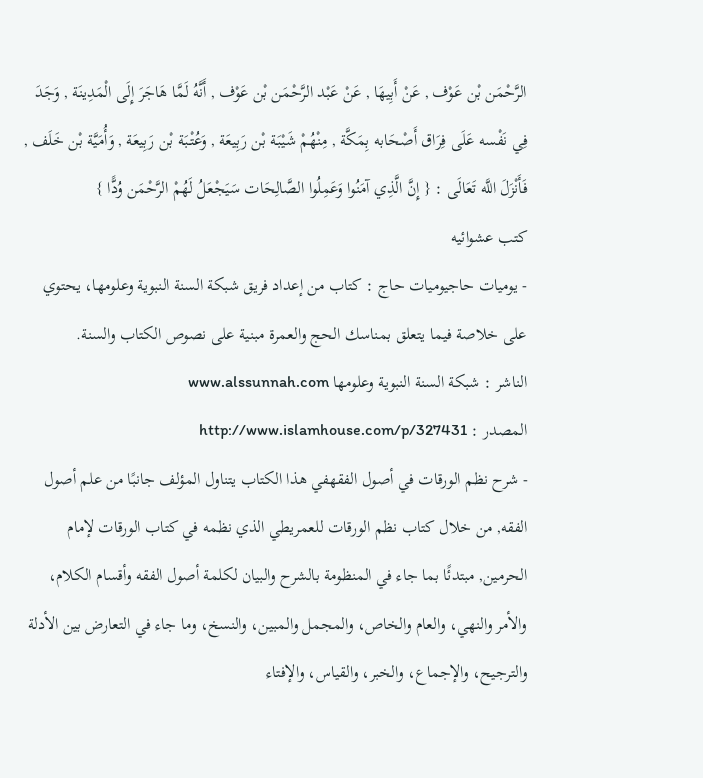الرَّحْمَن بْن عَوْف , عَنْ أَبِيهَا , عَنْ عَبْد الرَّحْمَن بْن عَوْف , أَنَّهُ لَمَّا هَاجَرَ إِلَى الْمَدِينَة , وَجَدَ فِي نَفْسه عَلَى فِرَاق أَصْحَابه بِمَكَّة , مِنْهُمْ شَيْبَة بْن رَبِيعَة , وَعُتْبَة بْن رَبِيعَة , وَأُمَيَّة بْن خَلَف , فَأَنْزَلَ اللَّه تَعَالَى : { إِنَّ الَّذِي آمَنُوا وَعَمِلُوا الصَّالِحَات سَيَجْعَلُ لَهُمْ الرَّحْمَن وُدًّا }
كتب عشوائيه
- يوميات حاجيوميات حاج : كتاب من إعداد فريق شبكة السنة النبوية وعلومها، يحتوي على خلاصة فيما يتعلق بمناسك الحج والعمرة مبنية على نصوص الكتاب والسنة.
الناشر : شبكة السنة النبوية وعلومها www.alssunnah.com
المصدر : http://www.islamhouse.com/p/327431
- شرح نظم الورقات في أصول الفقهفي هذا الكتاب يتناول المؤلف جانبًا من علم أصول الفقه, من خلال كتاب نظم الورقات للعمريطي الذي نظمه في كتاب الورقات لإمام الحرمين, مبتدئًا بما جاء في المنظومة بالشرح والبيان لكلمة أصول الفقه وأقسام الكلام، والأمر والنهي، والعام والخاص، والمجمل والمبين، والنسخ، وما جاء في التعارض بين الأدلة والترجيح، والإجماع، والخبر، والقياس، والإفتاء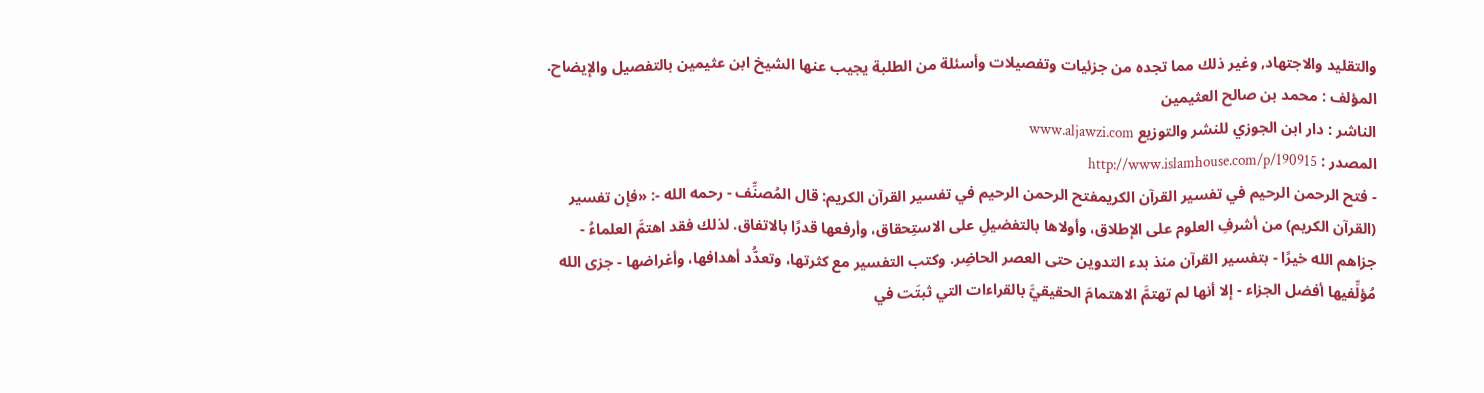والتقليد والاجتهاد, وغير ذلك مما تجده من جزئيات وتفصيلات وأسئلة من الطلبة يجيب عنها الشيخ ابن عثيمين بالتفصيل والإيضاح.
المؤلف : محمد بن صالح العثيمين
الناشر : دار ابن الجوزي للنشر والتوزيع www.aljawzi.com
المصدر : http://www.islamhouse.com/p/190915
- فتح الرحمن الرحيم في تفسير القرآن الكريمفتح الرحمن الرحيم في تفسير القرآن الكريم: قال المُصنِّف - رحمه الله -: «فإن تفسير (القرآن الكريم) من أشرفِ العلوم على الإطلاق، وأولاها بالتفضيلِ على الاستِحقاق، وأرفعها قدرًا بالاتفاق. لذلك فقد اهتمَّ العلماءُ - جزاهم الله خيرًا - بتفسير القرآن منذ بدء التدوين حتى العصر الحاضِر. وكتب التفسير مع كثرتها، وتعدُّد أهدافها، وأغراضها - جزى الله مُؤلِّفيها أفضل الجزاء - إلا أنها لم تهتمَّ الاهتمامَ الحقيقيَّ بالقراءات التي ثبتَت في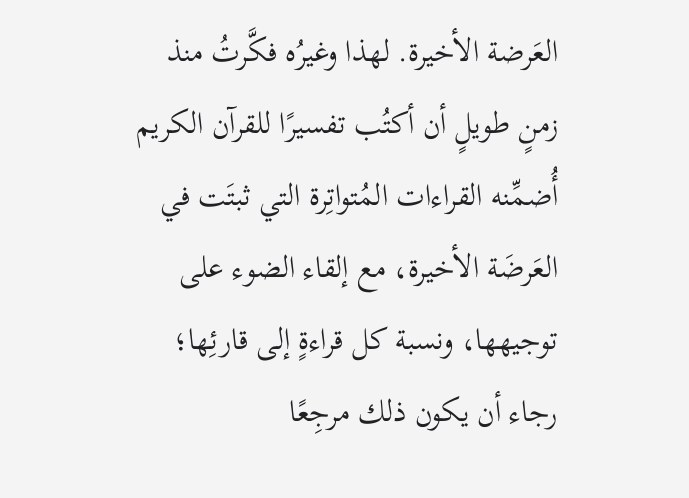العَرضة الأخيرة. لهذا وغيرُه فكَّرتُ منذ زمنٍ طويلٍ أن أكتُب تفسيرًا للقرآن الكريم أُضمِّنه القراءات المُتواتِرة التي ثبتَت في العَرضَة الأخيرة، مع إلقاء الضوء على توجيهها، ونسبة كل قراءةٍ إلى قارئِها؛ رجاء أن يكون ذلك مرجِعًا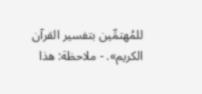للمُهتمِّين بتفسير القرآن الكريم». - ملاحظة: هذا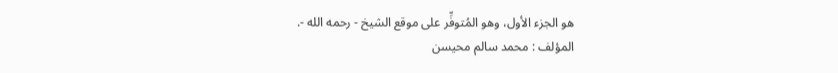هو الجزء الأول، وهو المُتوفِّر على موقع الشيخ - رحمه الله -.
المؤلف : محمد سالم محيسن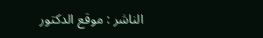الناشر : موقع الدكتور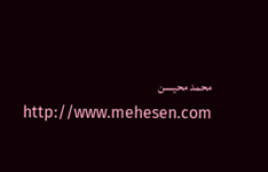محمد محيسن http://www.mehesen.com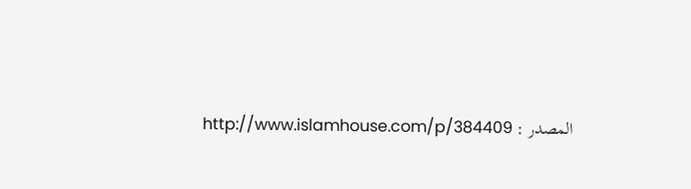المصدر : http://www.islamhouse.com/p/384409